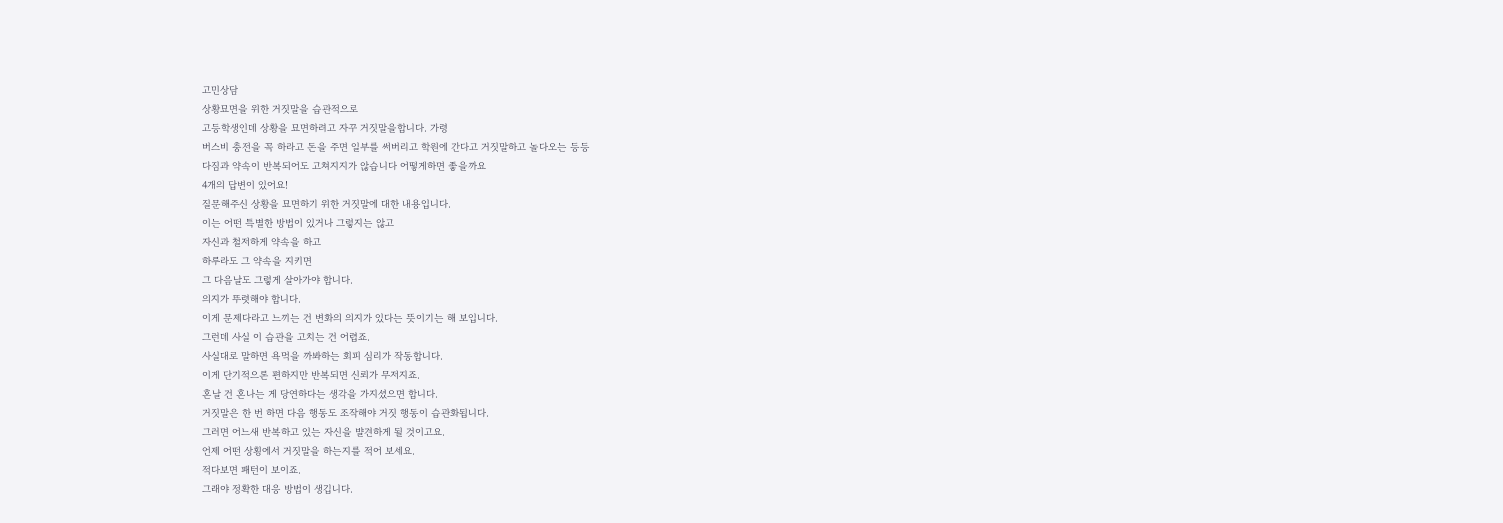고민상담
상황묘면을 위한 거짓말을 습관적으로
고등학생인데 상황을 묘면하려고 자꾸 거짓말을합니다. 가령
버스비 충전을 꼭 하라고 돈을 주면 일부를 써버리고 학원에 간다고 거짓말하고 놀다오는 등등
다짐과 약속이 반복되어도 고쳐지지가 않습니다 어떻게하면 좋을까요
4개의 답변이 있어요!
질문해주신 상황을 묘면하기 위한 거짓말에 대한 내용입니다.
이는 어떤 특별한 방법이 있거나 그렇지는 않고
자신과 철저하게 약속을 하고
하루라도 그 약속을 지키면
그 다음날도 그렇게 살아가야 합니다.
의지가 뚜렷해야 합니다.
이게 문제다라고 느끼는 건 변화의 의지가 있다는 뜻이기는 해 보입니다.
그런데 사실 이 습관을 고치는 건 어렵죠.
사실대로 말하면 욕먹을 까봐하는 회피 심리가 작동합니다.
이게 단기적으론 편하지만 반복되면 신뢰가 무저지죠.
혼날 건 혼나는 게 당연하다는 생각을 가지셨으면 합니다.
거짓말은 한 번 하면 다음 행동도 조작해야 거짓 행동이 습관화됩니다.
그러면 어느새 반복하고 있는 자신을 뱔견하게 될 것이고요.
언제 어떤 상횡에서 거짓말을 하는지를 적어 보세요.
적다보면 패턴이 보이죠.
그래야 정확한 대응 방법이 생깁니다.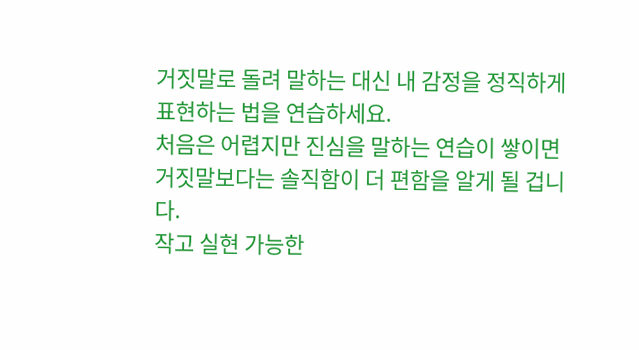거짓말로 돌려 말하는 대신 내 감정을 정직하게 표현하는 법을 연습하세요.
처음은 어렵지만 진심을 말하는 연습이 쌓이면 거짓말보다는 솔직함이 더 편함을 알게 될 겁니다.
작고 실현 가능한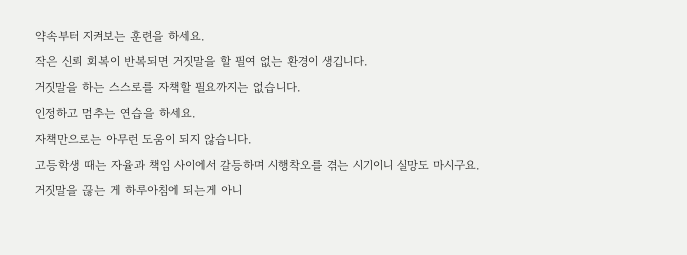약속부터 지켜보는 훈련을 하세요.
작은 신뢰 회복이 반복되면 거짓말을 할 필여 없는 환경이 생깁니다.
거짓말을 하는 스스로를 자책할 필요까지는 없습니다.
인정하고 멈추는 연습을 하세요.
자책만으로는 아무런 도움이 되지 않습니다.
고등학생 때는 자율과 책임 사이에서 갈등하며 시행착오를 겪는 시기이니 실망도 마시구요.
거짓말을 끊는 게 하루아침에 되는게 아니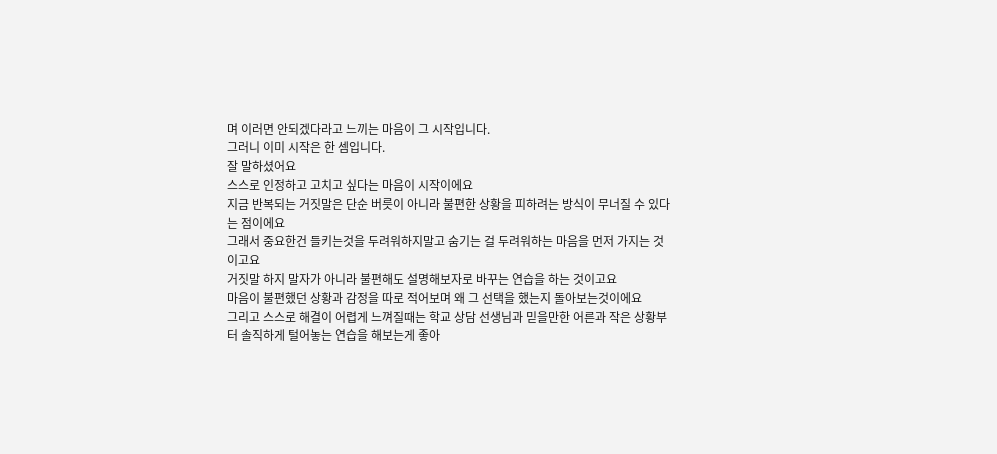며 이러면 안되겠다라고 느끼는 마음이 그 시작입니다.
그러니 이미 시작은 한 셈입니다.
잘 말하셨어요
스스로 인정하고 고치고 싶다는 마음이 시작이에요
지금 반복되는 거짓말은 단순 버릇이 아니라 불편한 상황을 피하려는 방식이 무너질 수 있다는 점이에요
그래서 중요한건 들키는것을 두려워하지말고 숨기는 걸 두려워하는 마음을 먼저 가지는 것이고요
거짓말 하지 말자가 아니라 불편해도 설명해보자로 바꾸는 연습을 하는 것이고요
마음이 불편했던 상황과 감정을 따로 적어보며 왜 그 선택을 했는지 돌아보는것이에요
그리고 스스로 해결이 어렵게 느껴질때는 학교 상담 선생님과 믿을만한 어른과 작은 상황부터 솔직하게 털어놓는 연습을 해보는게 좋아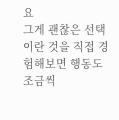요
그게 괜찮은 선택이란 것을 직접 경험해보면 행동도 조금씩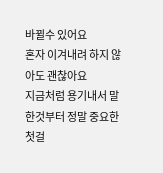바뀔수 있어요
혼자 이겨내려 하지 않아도 괜찮아요
지금처럼 용기내서 말한것부터 정말 중요한 첫걸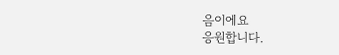음이에요
응원합니다.